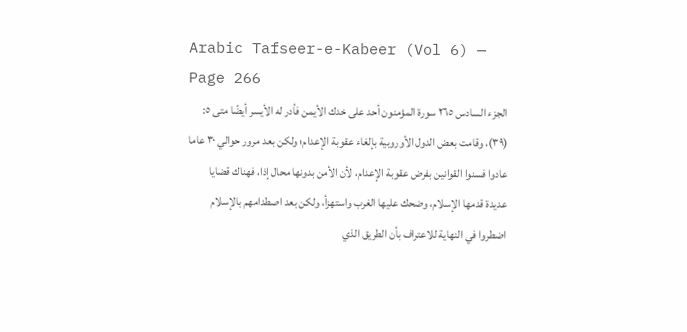Arabic Tafseer-e-Kabeer (Vol 6) — Page 266
الجزء السادس ٢٦٥ سورة المؤمنون أحد على خدك الأيمن فأدر له الأيسر أيضًا متى ٥: (۳۹)، وقامت بعض الدول الأوروبية بإلغاء عقوبة الإعدام؛ ولكن بعد مرور حوالي ٣٠ عاما عادوا فسنوا القوانين بفرض عقوبة الإعدام، لأن الأمن بدونها محال إذا، فهناك قضايا عديدة قدمها الإسلام، وضحك عليها الغرب واستهزأ، ولكن بعد اصطدامهم بالإسلام اضطروا في النهاية للاعتراف بأن الطريق الذي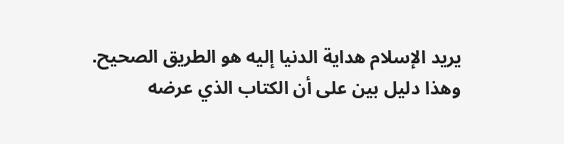يريد الإسلام هداية الدنيا إليه هو الطريق الصحيح. وهذا دليل بين على أن الكتاب الذي عرضه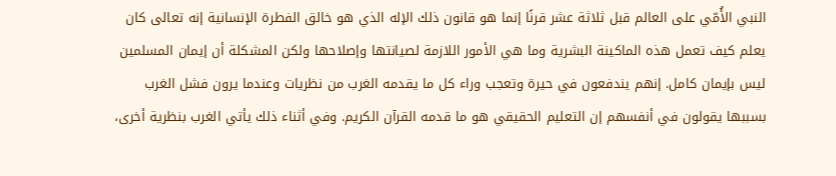النبي الأُمّي على العالم قبل ثلاثة عشر قرنًا إنما هو قانون ذلك الإله الذي هو خالق الفطرة الإنسانية إنه تعالى كان يعلم كيف تعمل هذه الماكينة البشرية وما هي الأمور اللازمة لصيانتها وإصلاحها ولكن المشكلة أن إيمان المسلمين ليس بإيمان كامل. إنهم يندفعون في حيرة وتعجب وراء كل ما يقدمه الغرب من نظريات وعندما يرون فشل الغرب بسببها يقولون في أنفسهم إن التعليم الحقيقي هو ما قدمه القرآن الكريم. وفي أثناء ذلك يأتي الغرب بنظرية أخرى،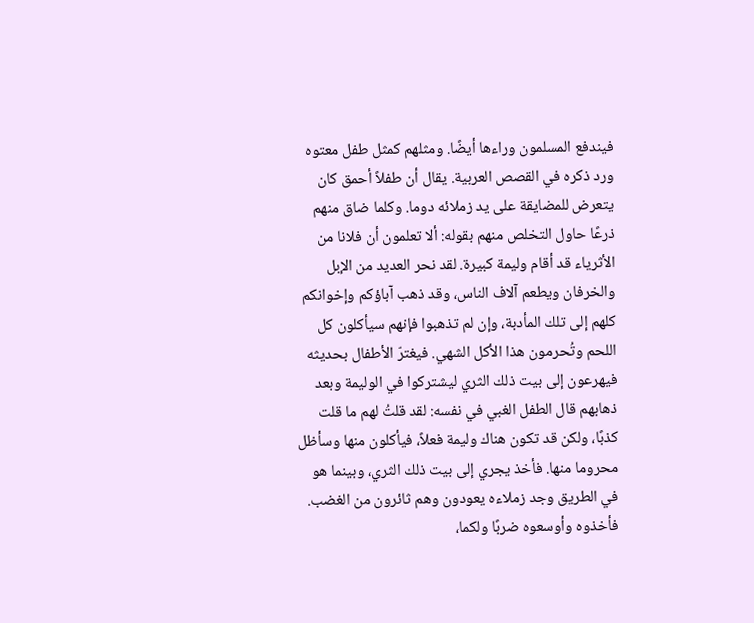فيندفع المسلمون وراءها أيضًا. ومثلهم كمثل طفل معتوه ورد ذكره في القصص العربية. يقال أن طفلاً أحمق كان يتعرض للمضايقة على يد زملائه دوما. وكلما ضاق منهم ذرعًا حاول التخلص منهم بقوله: ألا تعلمون أن فلانا من الأثرياء قد أقام وليمة كبيرة. لقد نحر العديد من الإبل والخرفان ويطعم آلاف الناس، وقد ذهب آباؤكم وإخوانكم كلهم إلى تلك المأدبة، وإن لم تذهبوا فإنهم سيأكلون كل اللحم وتُحرمون هذا الأكل الشهي. فيغترّ الأطفال بحديثه فيهرعون إلى بيت ذلك الثري ليشتركوا في الوليمة وبعد ذهابهم قال الطفل الغبي في نفسه: لقد قلتُ لهم ما قلت كذبًا، ولكن قد تكون هناك وليمة فعلاً، فيأكلون منها وسأظل محروما منها. فأخذ يجري إلى بيت ذلك الثري، وبينما هو في الطريق وجد زملاءه يعودون وهم ثائرون من الغضب. فأخذوه وأوسعوه ضربًا ولكما،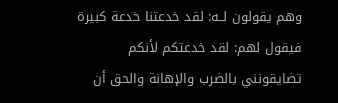وهم يقولون لــه: لقد خدعتنا خدعة كبيرة فيقول لهم: لقد خدعتكم لأنكم تضايقونني بالضرب والإهانة والحق أن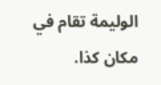الوليمة تقام في مكان كذا.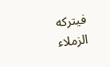فيتركه الزملاء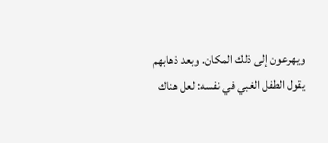ويهرعون إلى ذلك المكان. وبعد ذهابهم يقول الطفل الغبي في نفسه: لعل هناك